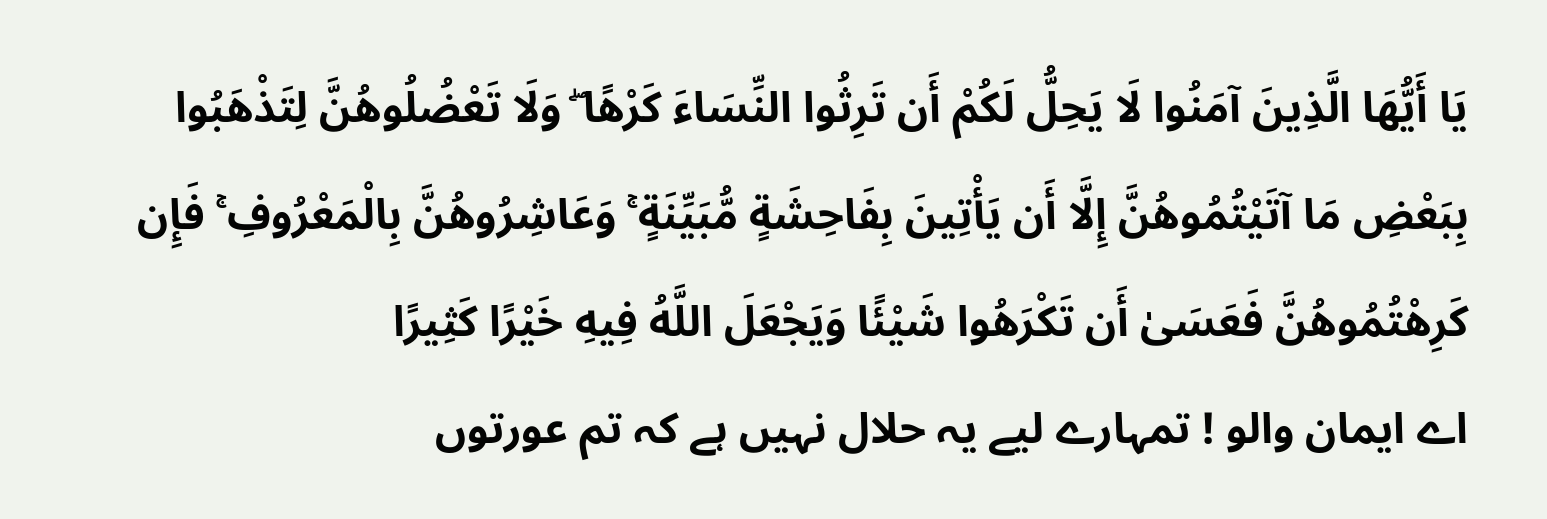يَا أَيُّهَا الَّذِينَ آمَنُوا لَا يَحِلُّ لَكُمْ أَن تَرِثُوا النِّسَاءَ كَرْهًا ۖ وَلَا تَعْضُلُوهُنَّ لِتَذْهَبُوا بِبَعْضِ مَا آتَيْتُمُوهُنَّ إِلَّا أَن يَأْتِينَ بِفَاحِشَةٍ مُّبَيِّنَةٍ ۚ وَعَاشِرُوهُنَّ بِالْمَعْرُوفِ ۚ فَإِن كَرِهْتُمُوهُنَّ فَعَسَىٰ أَن تَكْرَهُوا شَيْئًا وَيَجْعَلَ اللَّهُ فِيهِ خَيْرًا كَثِيرًا
اے ایمان والو ! تمہارے لیے یہ حلال نہیں ہے کہ تم عورتوں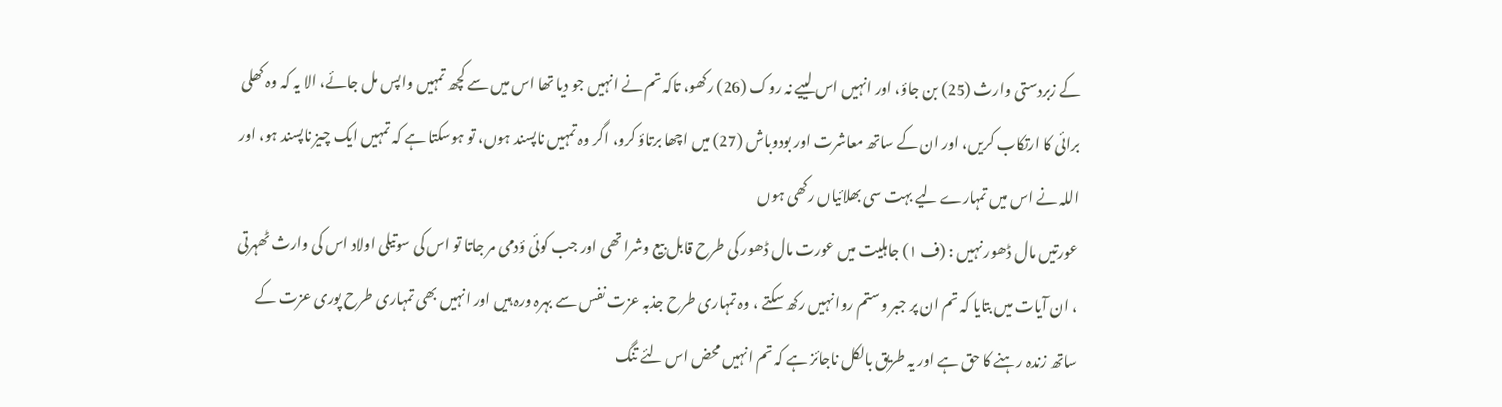کے زبردستی وارث (25) بن جاؤ، اور انہیں اس لییے نہ روک (26) رکھو، تاکہ تم نے انہیں جو دیا تھا اس میں سے کچھ تمہیں واپس مل جائے، الا یہ کہ وہ کھلی برائی کا ارتکاب کریں، اور ان کے ساتھ معاشرت اور بودوباش (27) میں اچھا برتاؤ کرو، اگر وہ تمہیں ناپسند ہوں، تو ہوسکتا ہے کہ تمہیں ایک چیز ناپسند ہو، اور اللہ نے اس میں تمہارے لیے بہت سی بھلائیاں رکھی ہوں
عورتیں مال ڈھور نہیں : (ف ١) جاہلیت میں عورت مال ڈھور کی طرح قابل بیع وشرا تھی اور جب کوئی ؤدمی مر جاتا تو اس کی سوتیلی اولاد اس کی وارث ٹھہرتی ، ان آیات میں بتایا کہ تم ان پر جبر وستم روا نہیں رکھ سکتے ، وہ تمہاری طرح جذبہ عزت نفس سے بہرہ ورہ ہیں اور انہیں بھی تمہاری طرح پوری عزت کے ساتھ زندہ رہنے کا حق ہے اور یہ طریق بالکل ناجائز ہے کہ تم انہیں محض اس لئے تنگ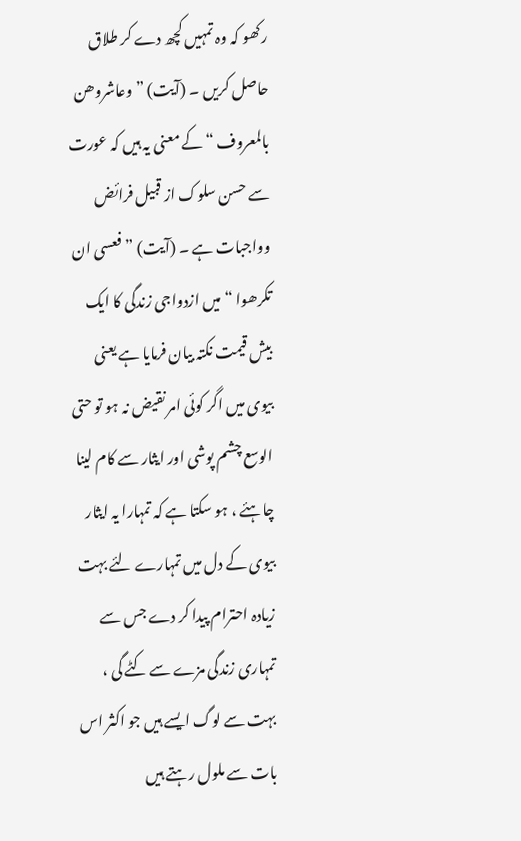رکھو کہ وہ تمہیں کچھ دے کر طلاق حاصل کریں ۔ (آیت) ” وعاشروھن بالمعروف “ کے معنی یہ ہیں کہ عورت سے حسن سلوک از قبیل فرائض وواجبات ہے ۔ (آیت) ” فعسی ان تکرھوا “ میں ازدواجی زندگی کا ایک بیش قیمت نکتہ بیان فرمایا ہے یعنی بیوی میں اگر کوئی امر نقیض نہ ہو تو حتی الوسع چشم پوشی اور ایثار سے کام لینا چاہئے ، ہو سکتا ہے کہ تمہارا یہ ایثار بیوی کے دل میں تمہارے لئے بہت زیادہ احترام پیدا کر دے جس سے تمہاری زندگی مزے سے کٹے گی ، بہت سے لوگ ایسے ہیں جو اکثر اس بات سے ملول رہتے ہیں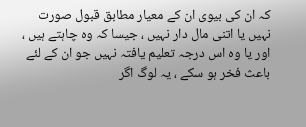کہ ان کی بیوی ان کے معیار مطابق قبول صورت نہیں یا اتنی مال دار نہیں ، جیسا کہ وہ چاہتے ہیں ، اور یا وہ اس درجہ تعلیم یافتہ نہیں جو ان کے لئے باعث فخر ہو سکے ، یہ لوگ اگر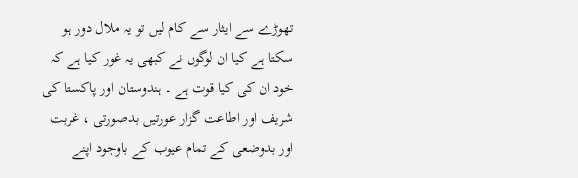تھوڑے سے ایثار سے کام لیں تو یہ ملال دور ہو سکتا ہے کیا ان لوگوں نے کبھی یہ غور کیا ہے کہ خود ان کی کیا قوت ہے ۔ ہندوستان اور پاکستا کی شریف اور اطاعت گزار عورتیں بدصورتی ، غربت اور بدوضعی کے تمام عیوب کے باوجود اپنے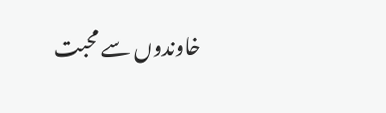خاوندوں سے محبت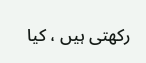رکھتی ہیں ، کیا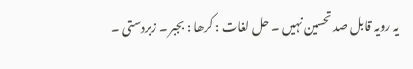یہ رویہ قابل صد تحسین نہیں ۔ حل لغات : کرھا : بجبر ۔ زبردستی ۔